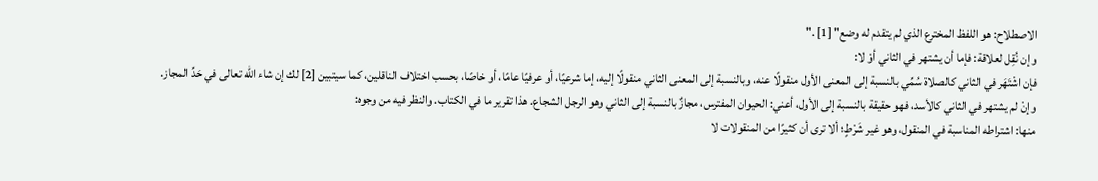الاصطلاح: هو اللفظ المخترع الذي لم يتقدم له وضع" [1] ."
وإن نُقِل لعلاقة: فإما أن يشتهر في الثاني أوْ لا:
فإن اشْتَهَر في الثاني كالصلاة سُمِّي بالنسبة إلى المعنى الأول منقولًا عنه، وبالنسبة إلى المعنى الثاني منقولًا إليه، إما شرعيًا، أو عرفيًا عامًا، أو خاصًا، بحسب اختلاف الناقلين، كما سيتبين [2] لك إن شاء الله تعالى في حَدِّ المجاز.
وإنْ لم يشتهر في الثاني كالأسد، فهو حقيقة بالنسبة إلى الأول، أعني: الحيوان المفترس، مجازٌ بالنسبة إلى الثاني وهو الرجل الشجاع. هذا تقرير ما في الكتاب. والنظر فيه من وجوه:
منها: اشتراطه المناسبة في المنقول، وهو غير شَرْطٍ؛ ألا ترى أن كثيرًا من المنقولات لا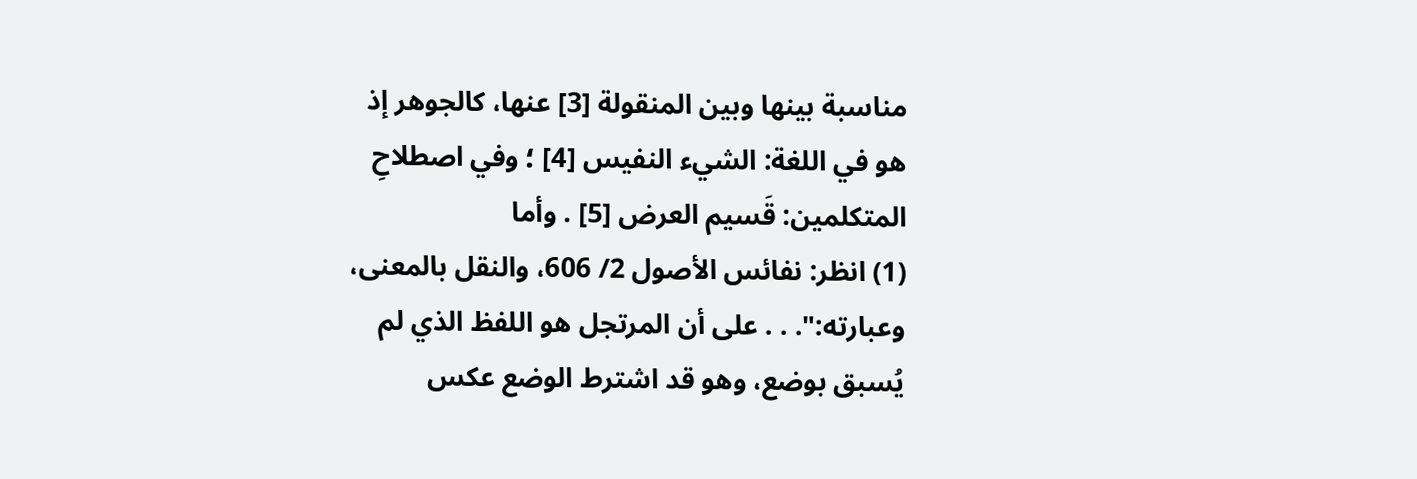مناسبة بينها وبين المنقولة [3] عنها، كالجوهر إذ هو في اللغة: الشيء النفيس [4] ؛ وفي اصطلاحِ المتكلمين: قَسيم العرض [5] . وأما
(1) انظر: نفائس الأصول 2/ 606، والنقل بالمعنى، وعبارته:". . . على أن المرتجل هو اللفظ الذي لم يُسبق بوضع، وهو قد اشترط الوضع عكس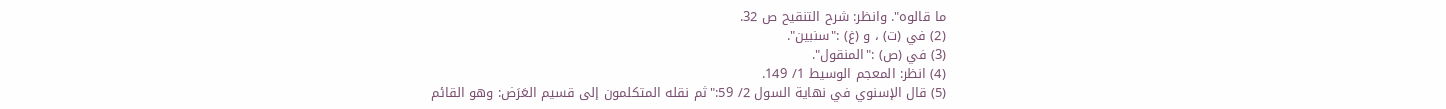ما قالوه". وانظر: شرح التنقيح ص 32.
(2) في (ت) ، و (غ) :"سنبين".
(3) في (ص) :"المنقول".
(4) انظر: المعجم الوسيط 1/ 149.
(5) قال الإسنوي في نهاية السول 2/ 59:"ثم نقله المتكلمون إلى قسيم العَرَض: وهو القائم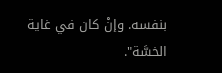بنفسه. وإنْ كان في غاية الخسَّة".